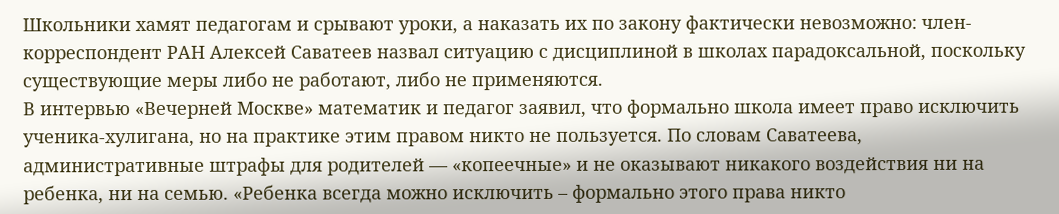Школьники хамят педагогам и срывают уроки, а наказать их по закону фактически невозможно: член-корреспондент РАН Алексей Саватеев назвал ситуацию с дисциплиной в школах парадоксальной, поскольку существующие меры либо не работают, либо не применяются.
В интервью «Вечерней Москве» математик и педагог заявил, что формально школа имеет право исключить ученика-хулигана, но на практике этим правом никто не пользуется. По словам Саватеева, административные штрафы для родителей — «копеечные» и не оказывают никакого воздействия ни на ребенка, ни на семью. «Ребенка всегда можно исключить – формально этого права никто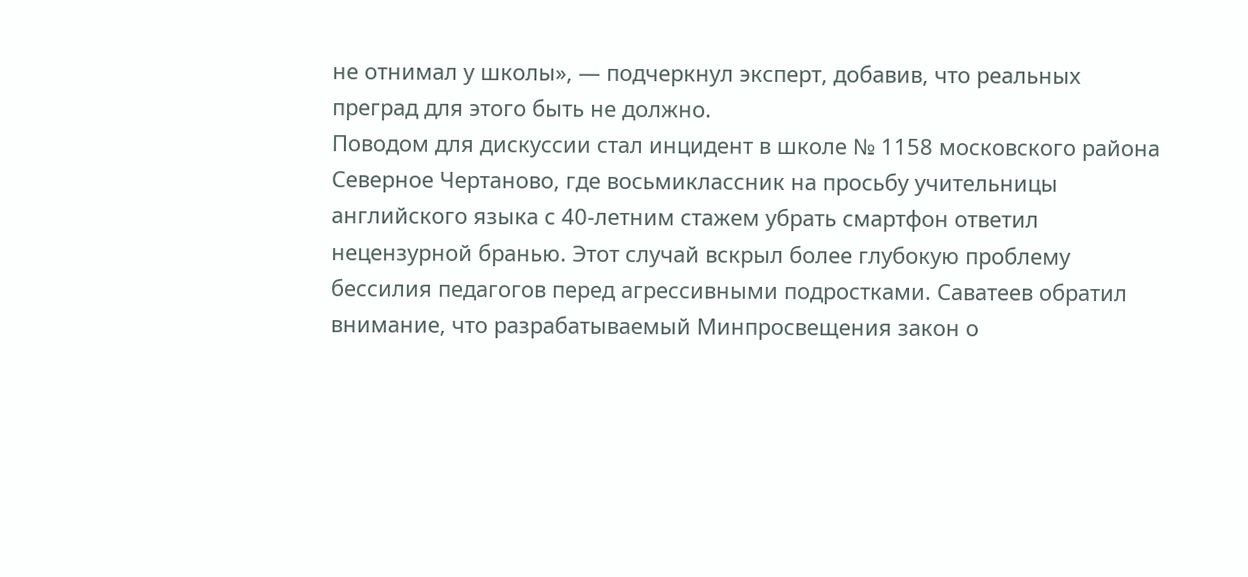не отнимал у школы», — подчеркнул эксперт, добавив, что реальных преград для этого быть не должно.
Поводом для дискуссии стал инцидент в школе № 1158 московского района Северное Чертаново, где восьмиклассник на просьбу учительницы английского языка с 40-летним стажем убрать смартфон ответил нецензурной бранью. Этот случай вскрыл более глубокую проблему бессилия педагогов перед агрессивными подростками. Саватеев обратил внимание, что разрабатываемый Минпросвещения закон о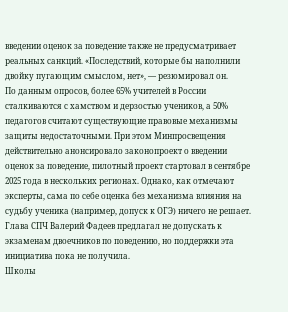введении оценок за поведение также не предусматривает реальных санкций. «Последствий, которые бы наполнили двойку пугающим смыслом, нет», — резюмировал он.
По данным опросов, более 65% учителей в России сталкиваются с хамством и дерзостью учеников, а 50% педагогов считают существующие правовые механизмы защиты недостаточными. При этом Минпросвещения действительно анонсировало законопроект о введении оценок за поведение, пилотный проект стартовал в сентябре 2025 года в нескольких регионах. Однако, как отмечают эксперты, сама по себе оценка без механизма влияния на судьбу ученика (например, допуск к ОГЭ) ничего не решает. Глава СПЧ Валерий Фадеев предлагал не допускать к экзаменам двоечников по поведению, но поддержки эта инициатива пока не получила.
Школы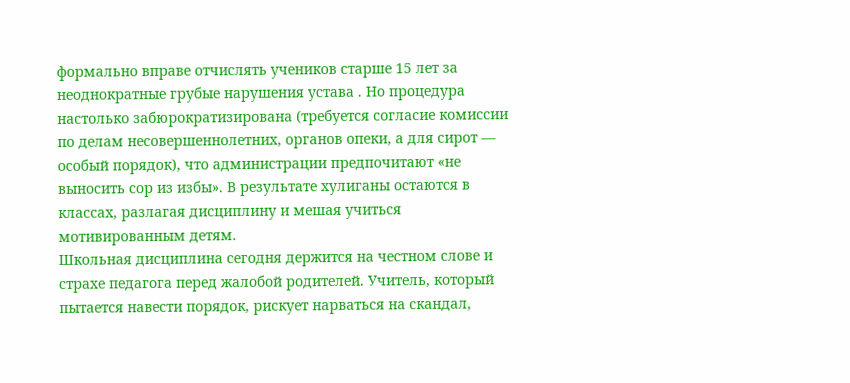формально вправе отчислять учеников старше 15 лет за неоднократные грубые нарушения устава . Но процедура настолько забюрократизирована (требуется согласие комиссии по делам несовершеннолетних, органов опеки, а для сирот — особый порядок), что администрации предпочитают «не выносить сор из избы». В результате хулиганы остаются в классах, разлагая дисциплину и мешая учиться мотивированным детям.
Школьная дисциплина сегодня держится на честном слове и страхе педагога перед жалобой родителей. Учитель, который пытается навести порядок, рискует нарваться на скандал,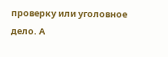проверку или уголовное дело. А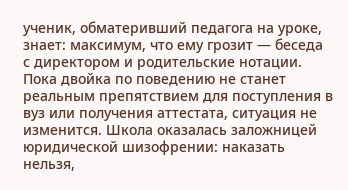ученик, обматеривший педагога на уроке, знает: максимум, что ему грозит — беседа с директором и родительские нотации. Пока двойка по поведению не станет реальным препятствием для поступления в вуз или получения аттестата, ситуация не изменится. Школа оказалась заложницей юридической шизофрении: наказать нельзя,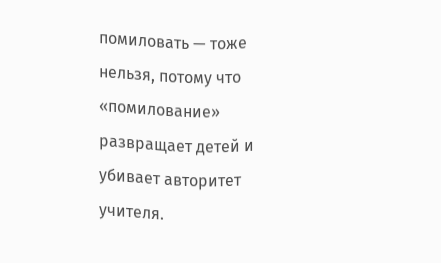помиловать — тоже нельзя, потому что «помилование» развращает детей и убивает авторитет учителя.